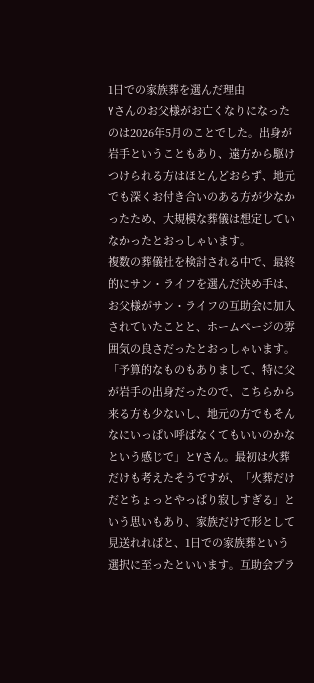1日での家族葬を選んだ理由
Yさんのお父様がお亡くなりになったのは2026年5月のことでした。出身が岩手ということもあり、遠方から駆けつけられる方はほとんどおらず、地元でも深くお付き合いのある方が少なかったため、大規模な葬儀は想定していなかったとおっしゃいます。
複数の葬儀社を検討される中で、最終的にサン・ライフを選んだ決め手は、お父様がサン・ライフの互助会に加入されていたことと、ホームページの雰囲気の良さだったとおっしゃいます。
「予算的なものもありまして、特に父が岩手の出身だったので、こちらから来る方も少ないし、地元の方でもそんなにいっぱい呼ばなくてもいいのかなという感じで」とYさん。最初は火葬だけも考えたそうですが、「火葬だけだとちょっとやっぱり寂しすぎる」という思いもあり、家族だけで形として見送れればと、1日での家族葬という選択に至ったといいます。互助会プラ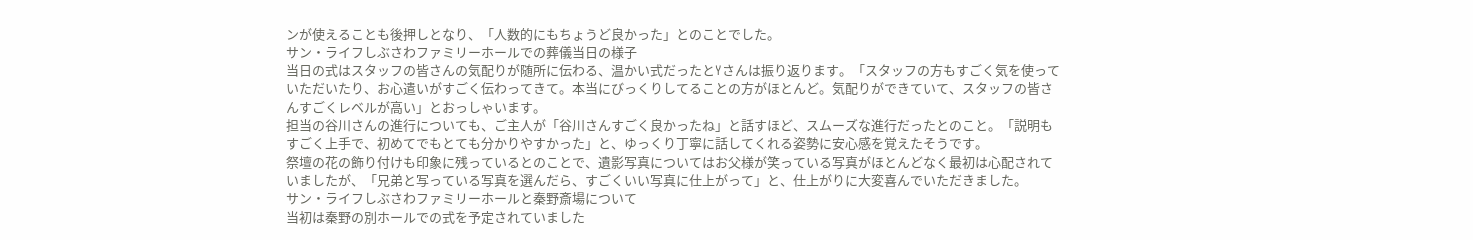ンが使えることも後押しとなり、「人数的にもちょうど良かった」とのことでした。
サン・ライフしぶさわファミリーホールでの葬儀当日の様子
当日の式はスタッフの皆さんの気配りが随所に伝わる、温かい式だったとYさんは振り返ります。「スタッフの方もすごく気を使っていただいたり、お心遣いがすごく伝わってきて。本当にびっくりしてることの方がほとんど。気配りができていて、スタッフの皆さんすごくレベルが高い」とおっしゃいます。
担当の谷川さんの進行についても、ご主人が「谷川さんすごく良かったね」と話すほど、スムーズな進行だったとのこと。「説明もすごく上手で、初めてでもとても分かりやすかった」と、ゆっくり丁寧に話してくれる姿勢に安心感を覚えたそうです。
祭壇の花の飾り付けも印象に残っているとのことで、遺影写真についてはお父様が笑っている写真がほとんどなく最初は心配されていましたが、「兄弟と写っている写真を選んだら、すごくいい写真に仕上がって」と、仕上がりに大変喜んでいただきました。
サン・ライフしぶさわファミリーホールと秦野斎場について
当初は秦野の別ホールでの式を予定されていました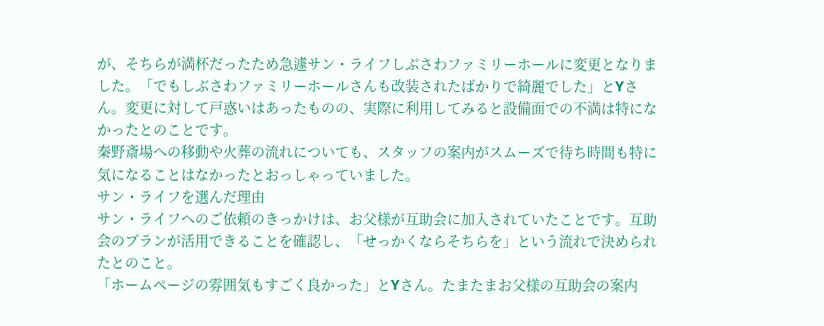が、そちらが満杯だったため急遽サン・ライフしぶさわファミリーホールに変更となりました。「でもしぶさわファミリーホールさんも改装されたばかりで綺麗でした」とYさん。変更に対して戸惑いはあったものの、実際に利用してみると設備面での不満は特になかったとのことです。
秦野斎場への移動や火葬の流れについても、スタッフの案内がスムーズで待ち時間も特に気になることはなかったとおっしゃっていました。
サン・ライフを選んだ理由
サン・ライフへのご依頼のきっかけは、お父様が互助会に加入されていたことです。互助会のプランが活用できることを確認し、「せっかくならそちらを」という流れで決められたとのこと。
「ホームページの雰囲気もすごく良かった」とYさん。たまたまお父様の互助会の案内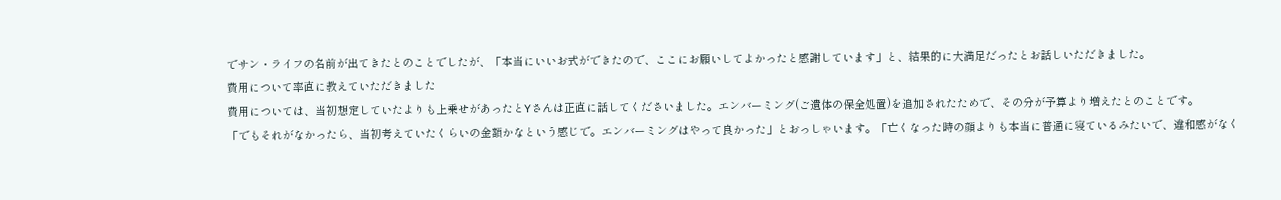でサン・ライフの名前が出てきたとのことでしたが、「本当にいいお式ができたので、ここにお願いしてよかったと感謝しています」と、結果的に大満足だったとお話しいただきました。
費用について率直に教えていただきました
費用については、当初想定していたよりも上乗せがあったとYさんは正直に話してくださいました。エンバーミング(ご遺体の保全処置)を追加されたためで、その分が予算より増えたとのことです。
「でもそれがなかったら、当初考えていたくらいの金額かなという感じで。エンバーミングはやって良かった」とおっしゃいます。「亡くなった時の顔よりも本当に普通に寝ているみたいで、違和感がなく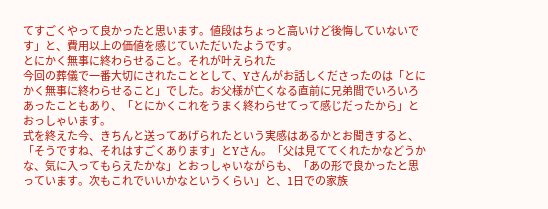てすごくやって良かったと思います。値段はちょっと高いけど後悔していないです」と、費用以上の価値を感じていただいたようです。
とにかく無事に終わらせること。それが叶えられた
今回の葬儀で一番大切にされたこととして、Yさんがお話しくださったのは「とにかく無事に終わらせること」でした。お父様が亡くなる直前に兄弟間でいろいろあったこともあり、「とにかくこれをうまく終わらせてって感じだったから」とおっしゃいます。
式を終えた今、きちんと送ってあげられたという実感はあるかとお聞きすると、「そうですね、それはすごくあります」とYさん。「父は見ててくれたかなどうかな、気に入ってもらえたかな」とおっしゃいながらも、「あの形で良かったと思っています。次もこれでいいかなというくらい」と、1日での家族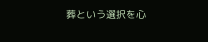葬という選択を心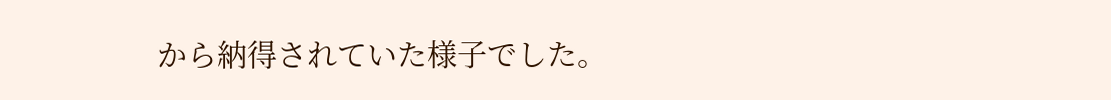から納得されていた様子でした。